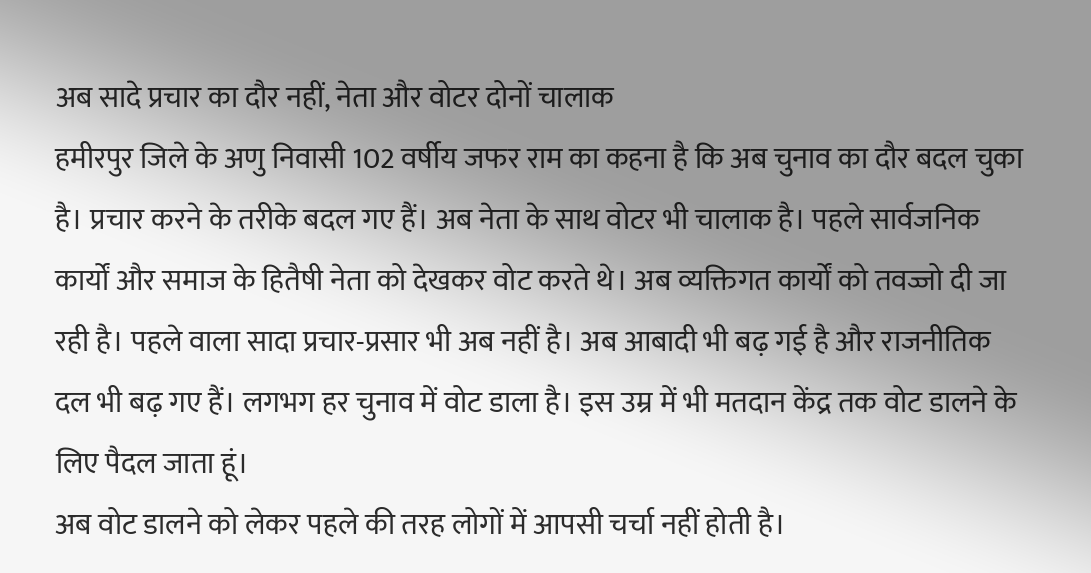अब सादे प्रचार का दौर नहीं, नेता और वोटर दोनों चालाक
हमीरपुर जिले के अणु निवासी 102 वर्षीय जफर राम का कहना है कि अब चुनाव का दौर बदल चुका है। प्रचार करने के तरीके बदल गए हैं। अब नेता के साथ वोटर भी चालाक है। पहले सार्वजनिक कार्यों और समाज के हितैषी नेता को देखकर वोट करते थे। अब व्यक्तिगत कार्यों को तवज्जो दी जा रही है। पहले वाला सादा प्रचार-प्रसार भी अब नहीं है। अब आबादी भी बढ़ गई है और राजनीतिक दल भी बढ़ गए हैं। लगभग हर चुनाव में वोट डाला है। इस उम्र में भी मतदान केंद्र तक वोट डालने के लिए पैदल जाता हूं।
अब वोट डालने को लेकर पहले की तरह लोगों में आपसी चर्चा नहीं होती है।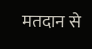मतदान से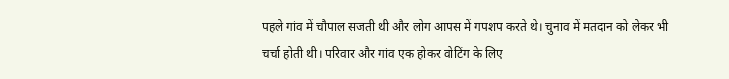पहले गांव में चौपाल सजती थी और लोग आपस में गपशप करते थे। चुनाव में मतदान को लेकर भी चर्चा होती थी। परिवार और गांव एक होकर वोटिंग के लिए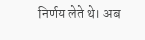निर्णय लेते थे। अब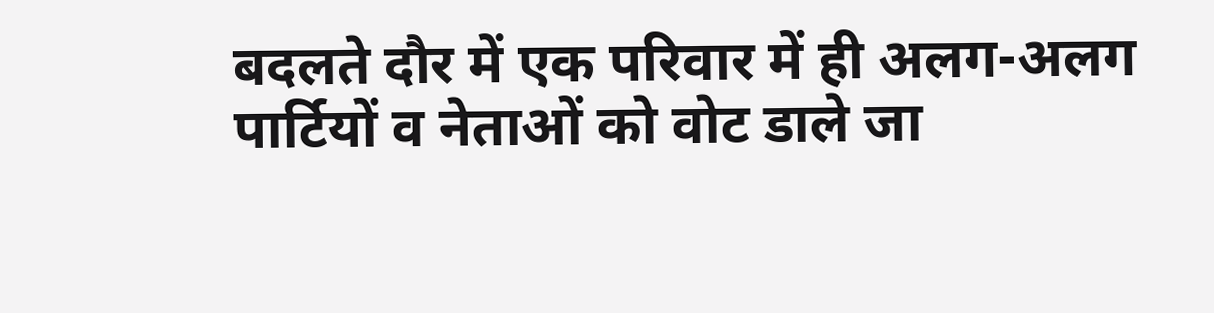बदलते दौर में एक परिवार में ही अलग-अलग पार्टियों व नेताओं को वोट डाले जा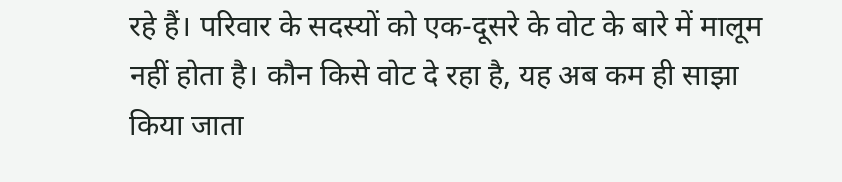रहे हैं। परिवार के सदस्यों को एक-दूसरे के वोट के बारे में मालूम नहीं होता है। कौन किसे वोट दे रहा है, यह अब कम ही साझा किया जाता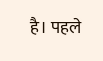है। पहले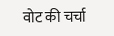वोट की चर्चा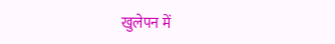खुलेपन में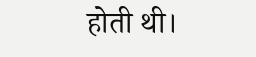होती थी।